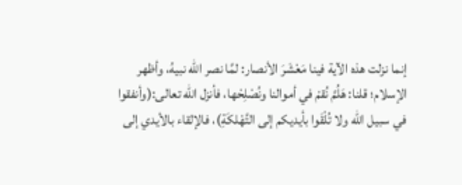إنما نزلت هذه الآية فينا مَعْشَرَ الأنصار: لمَّا نصر الله نبيهُ، وأظهر
الإسلام؛ قلنا: هَلُمَّ نُقمْ في أموالنا ونُصْلِحْها، فأنزل الله تعالى:(وأنفقوا
في سبيل الله ولا تُلْقَوا بأيديكم إلى التَّهْلكَةِ)، فالإلقاء بالأيدي إلى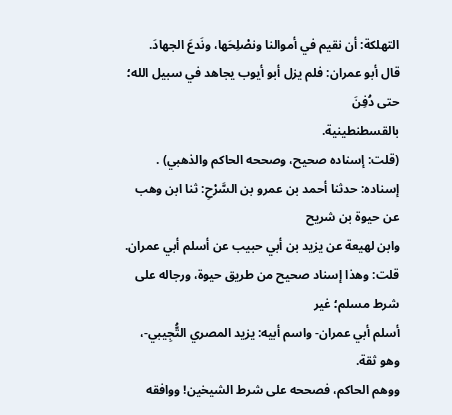التهلكة: أن نقيم في أموالنا ونصْلِحَها، ونَدعَ الجهادَ.
قال أبو عمران: فلم يزل أبو أيوب يجاهد في سبيل الله؛ حتى دُفِنَ
بالقسطنطينية.
(قلت: إسناده صحيح، وصححه الحاكم والذهبي) .
إسناده: حدثنا أحمد بن عمرو بن السَّرْحِ: ثنا ابن وهب عن حيوة بن شريح
وابن لهيعة عن يزيد بن أبي حبيب عن أسلم أبي عمران.
قلت: وهذا إسناد صحيح من طريق حيوة، ورجاله على شرط مسلم؛ غير
أسلم أبي عمران- واسم أبيه: يزيد المصري التُّجِيبي-، وهو ثقة.
ووهم الحاكم، فصححه على شرط الشيخين! ووافقه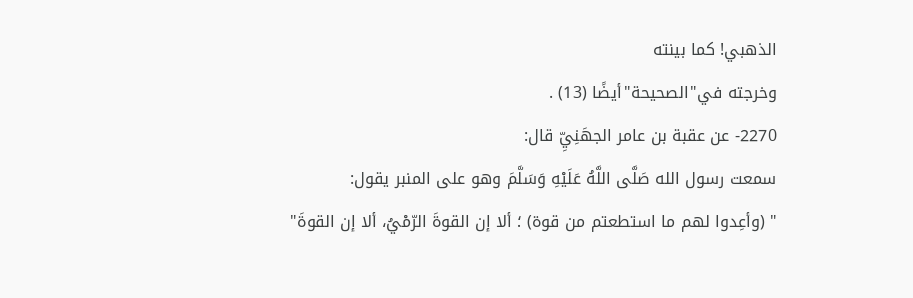الذهبي! كما بينته
وخرجته في"الصحيحة"أيضًا (13) .
2270- عن عقبة بن عامر الجهَنِيِّ قال:
سمعت رسول الله صَلَّى اللَّهُ عَلَيْهِ وَسَلَّمَ وهو على المنبر يقول:
" (وأعِدوا لهم ما استطعتم من قوة) ؛ ألا إن القوةَ الرّمْيُ، ألا إن القوةَ"